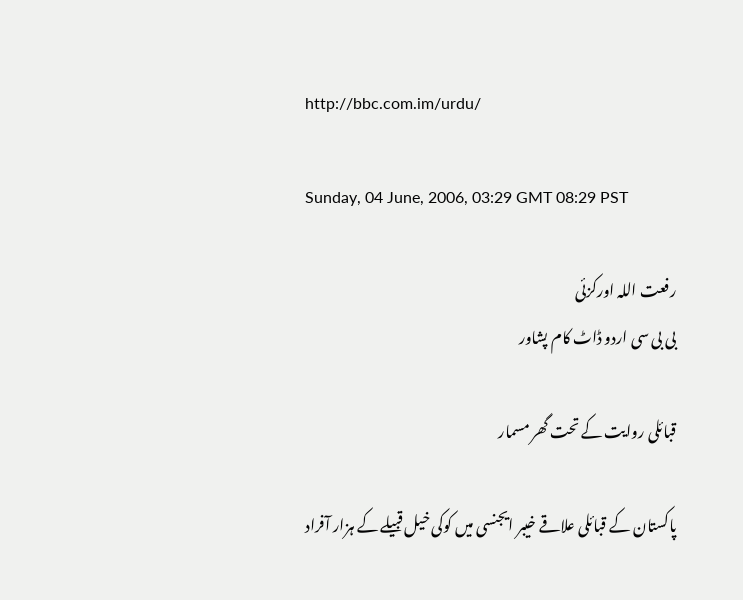http://bbc.com.im/urdu/

Sunday, 04 June, 2006, 03:29 GMT 08:29 PST

رفعت اللہ اورکزئی
بی بی سی اردو ڈاٹ کام پشاور

قبائلی روایت کے تحت گھر مسمار

پاکستان کے قبائلی علاقے خیبر ایجنسی میں کوکی خیل قبیلے کے ہزار آفراد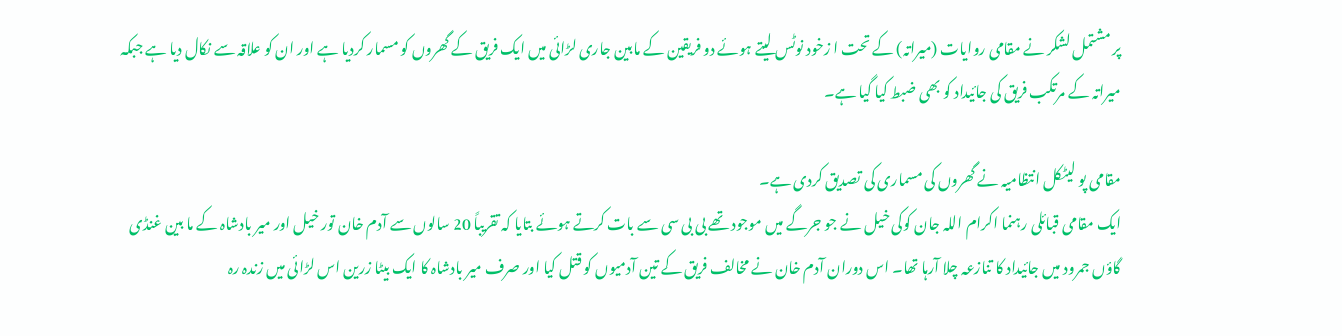پر مشتمل لشکر نے مقامی روایات (میراتہ) کے تحت ا زخود نوٹس لیتے ہوئے دو فریقین کے مابین جاری لڑائی میں ایک فریق کے گھروں کو مسمار کردیا ہے اور ان کو علاقہ سے نکال دیا ہے جبکہ میراتہ کے مرتکب فریق کی جائیداد کو بھی ضبط کیا گیا ہے۔

مقامی پو لیٹکل انتظامیہ نے گھروں کی مسماری کی تصدیق کردی ہے۔
ایک مقامی قبائلی رہنما اکرام اللہ جان کوکی خیل نے جو جرگے میں موجود تھے بی بی سی سے بات کرتے ہوئے بتایا کہ تقریباً 20 سالوں سے آدم خان تور خیل اور میر بادشاہ کے ما بین غنڈی گاؤں جمرود میں جائیداد کا تنازعہ چلا آرہا تھا۔ اس دوران آدم خان نے مخالف فریق کے تین آدمیوں کو قتل کیا اور صرف میر بادشاہ کا ایک بیٹا زرین اس لڑائی میں زندہ رہ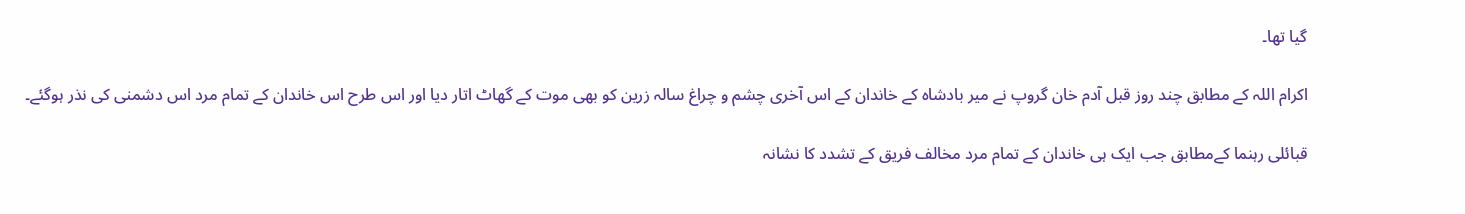گیا تھا۔

اکرام اللہ کے مطابق چند روز قبل آدم خان گروپ نے میر بادشاہ کے خاندان کے اس آخری چشم و چراغ سالہ زرین کو بھی موت کے گھاٹ اتار دیا اور اس طرح اس خاندان کے تمام مرد اس دشمنی کی نذر ہوگئے۔

قبائلی رہنما کےمطابق جب ایک ہی خاندان کے تمام مرد مخالف فریق کے تشدد کا نشانہ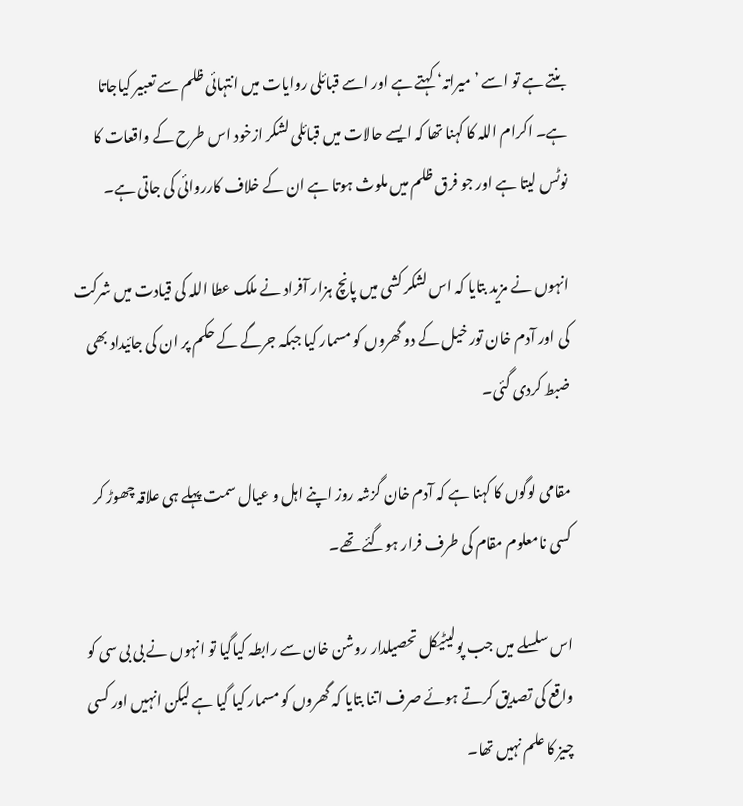بنتے ہے تو اسے ’میراتہ‘ کہتے ہے اور اسے قبائلی روایات میں انتہائی ظلم سے تعبیر کیاجاتا ہے۔ اکرام اللہ کا کہنا تھا کہ ایسے حالات میں قبائلی لشکر ازخود اس طرح کے واقعات کا نوٹس لیتا ہے اور جو فرق ظلم میں ملوث ہوتا ہے ان کے خلاف کارروائی کی جاتی ہے۔

انہوں نے مزید بتایا کہ اس لشکر کشی میں پانچ ہزار آفراد نے ملک عطا اللہ کی قیادت میں شرکت کی اور آدم خان تور خیل کے دو گھروں کو مسمار کیا جبکہ جرگے کے حکم پر ان کی جائیداد بھی ضبط کردی گئی۔

مقامی لوگوں کا کہنا ہے کہ آدم خان گزشہ روز اپنے اہل و عیال سمت پہلے ہی علاقہ چھوڑ کر کسی نامعلوم مقام کی طرف فرار ہوگئے تھے۔

اس سلسلے میں جب پولیٹیکل تحصیلدار روشن خان سے رابطہ کیاگیا تو انہوں نے بی بی سی کو واقع کی تصدیق کرتے ہوئے صرف اتنا بتایا کہ گھروں کو مسمار کیا گیا ہے لیکن انہیں اور کسی چیز کا علم نہیں تھا۔